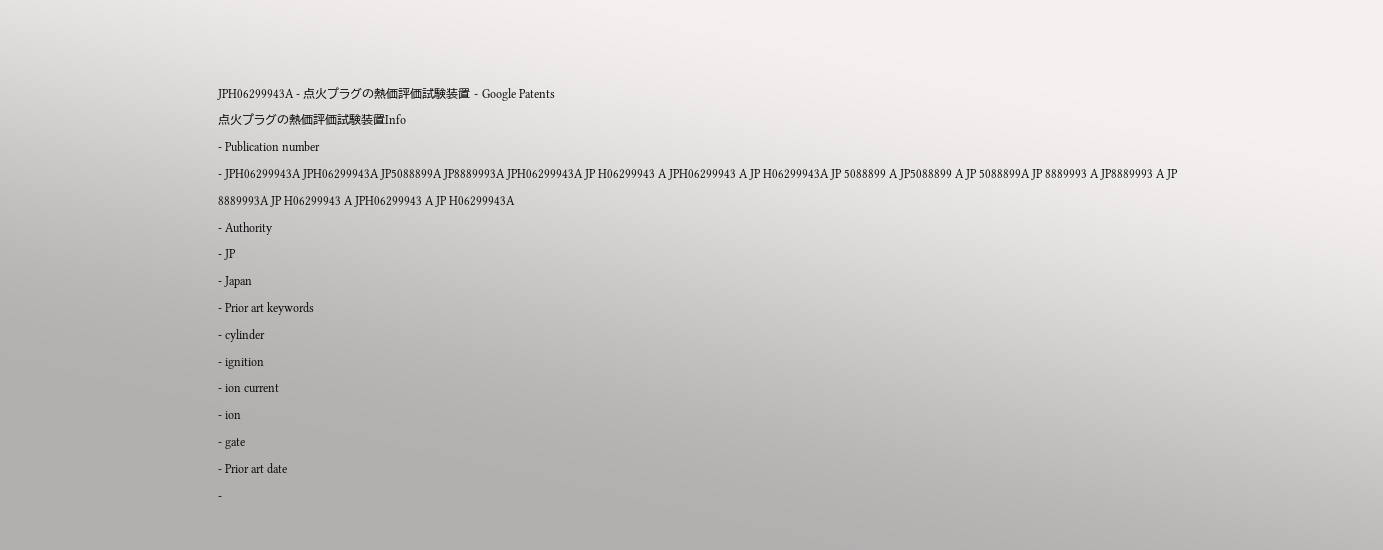JPH06299943A - 点火プラグの熱価評価試験装置 - Google Patents
点火プラグの熱価評価試験装置Info
- Publication number
- JPH06299943A JPH06299943A JP5088899A JP8889993A JPH06299943A JP H06299943 A JPH06299943 A JP H06299943A JP 5088899 A JP5088899 A JP 5088899A JP 8889993 A JP8889993 A JP 8889993A JP H06299943 A JPH06299943 A JP H06299943A
- Authority
- JP
- Japan
- Prior art keywords
- cylinder
- ignition
- ion current
- ion
- gate
- Prior art date
-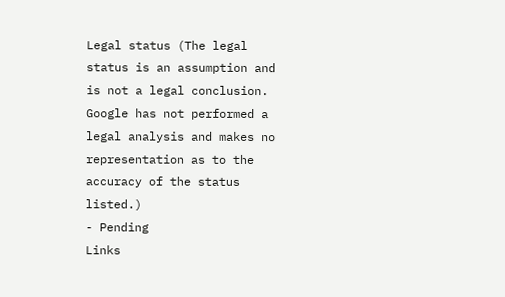Legal status (The legal status is an assumption and is not a legal conclusion. Google has not performed a legal analysis and makes no representation as to the accuracy of the status listed.)
- Pending
Links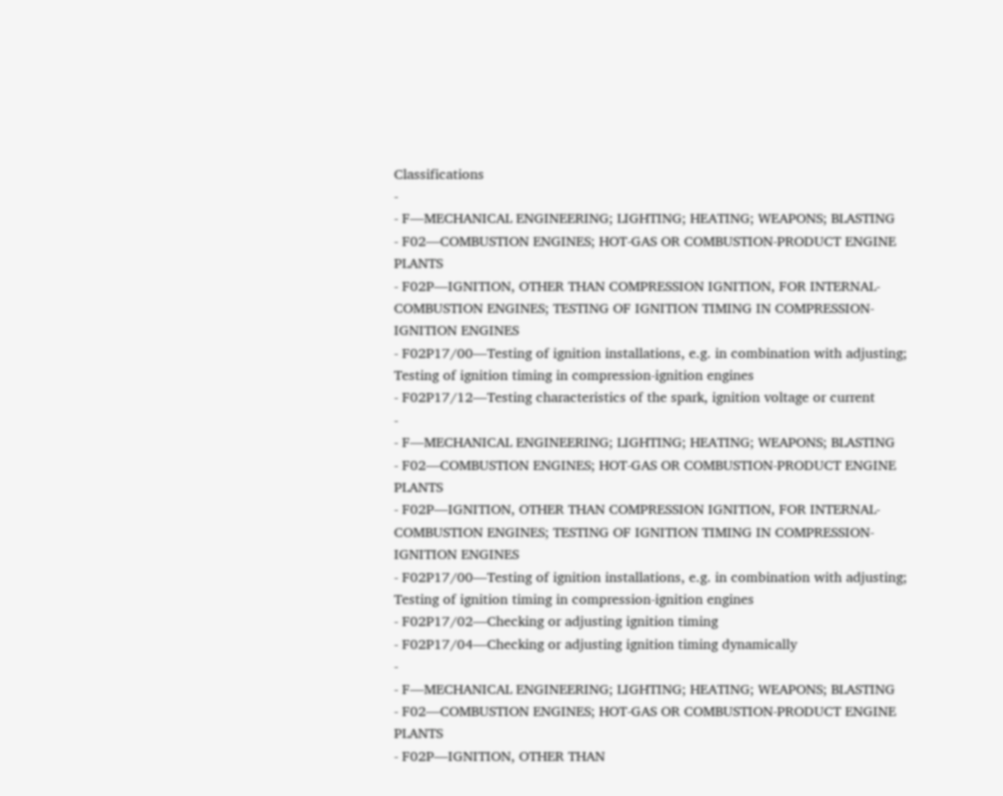Classifications
-
- F—MECHANICAL ENGINEERING; LIGHTING; HEATING; WEAPONS; BLASTING
- F02—COMBUSTION ENGINES; HOT-GAS OR COMBUSTION-PRODUCT ENGINE PLANTS
- F02P—IGNITION, OTHER THAN COMPRESSION IGNITION, FOR INTERNAL-COMBUSTION ENGINES; TESTING OF IGNITION TIMING IN COMPRESSION-IGNITION ENGINES
- F02P17/00—Testing of ignition installations, e.g. in combination with adjusting; Testing of ignition timing in compression-ignition engines
- F02P17/12—Testing characteristics of the spark, ignition voltage or current
-
- F—MECHANICAL ENGINEERING; LIGHTING; HEATING; WEAPONS; BLASTING
- F02—COMBUSTION ENGINES; HOT-GAS OR COMBUSTION-PRODUCT ENGINE PLANTS
- F02P—IGNITION, OTHER THAN COMPRESSION IGNITION, FOR INTERNAL-COMBUSTION ENGINES; TESTING OF IGNITION TIMING IN COMPRESSION-IGNITION ENGINES
- F02P17/00—Testing of ignition installations, e.g. in combination with adjusting; Testing of ignition timing in compression-ignition engines
- F02P17/02—Checking or adjusting ignition timing
- F02P17/04—Checking or adjusting ignition timing dynamically
-
- F—MECHANICAL ENGINEERING; LIGHTING; HEATING; WEAPONS; BLASTING
- F02—COMBUSTION ENGINES; HOT-GAS OR COMBUSTION-PRODUCT ENGINE PLANTS
- F02P—IGNITION, OTHER THAN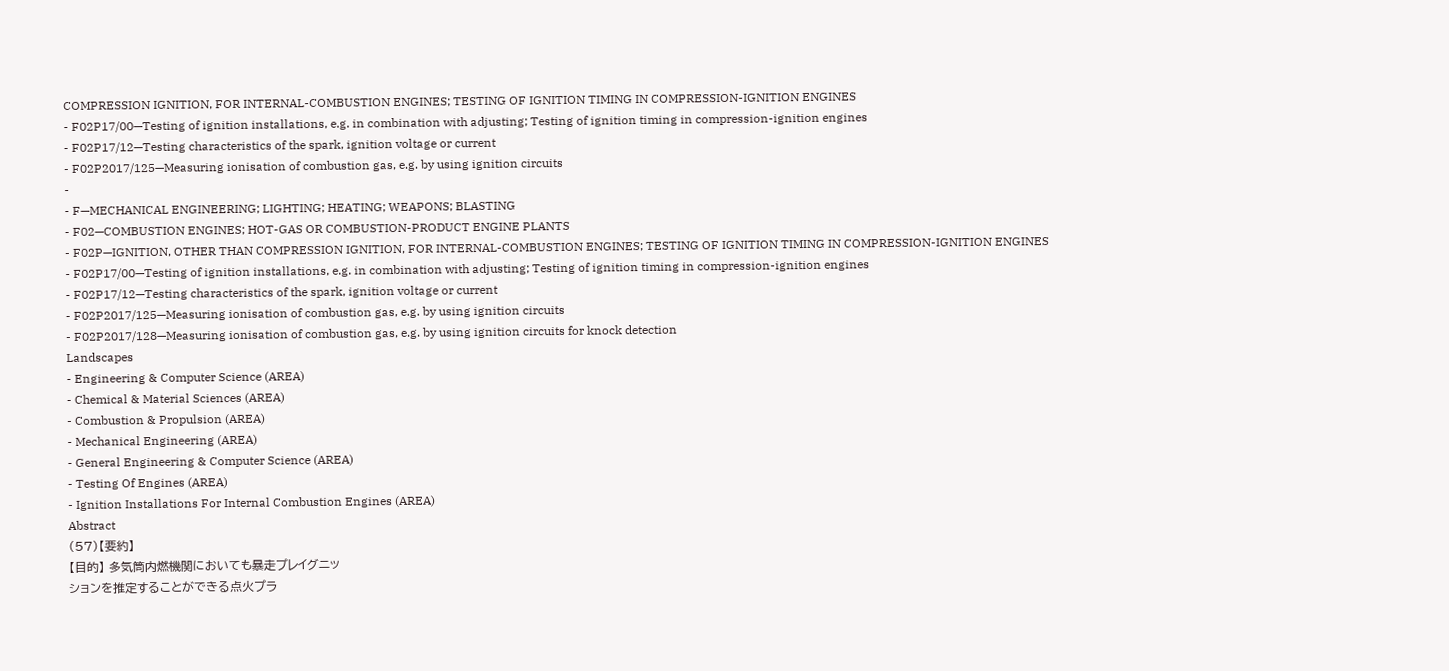COMPRESSION IGNITION, FOR INTERNAL-COMBUSTION ENGINES; TESTING OF IGNITION TIMING IN COMPRESSION-IGNITION ENGINES
- F02P17/00—Testing of ignition installations, e.g. in combination with adjusting; Testing of ignition timing in compression-ignition engines
- F02P17/12—Testing characteristics of the spark, ignition voltage or current
- F02P2017/125—Measuring ionisation of combustion gas, e.g. by using ignition circuits
-
- F—MECHANICAL ENGINEERING; LIGHTING; HEATING; WEAPONS; BLASTING
- F02—COMBUSTION ENGINES; HOT-GAS OR COMBUSTION-PRODUCT ENGINE PLANTS
- F02P—IGNITION, OTHER THAN COMPRESSION IGNITION, FOR INTERNAL-COMBUSTION ENGINES; TESTING OF IGNITION TIMING IN COMPRESSION-IGNITION ENGINES
- F02P17/00—Testing of ignition installations, e.g. in combination with adjusting; Testing of ignition timing in compression-ignition engines
- F02P17/12—Testing characteristics of the spark, ignition voltage or current
- F02P2017/125—Measuring ionisation of combustion gas, e.g. by using ignition circuits
- F02P2017/128—Measuring ionisation of combustion gas, e.g. by using ignition circuits for knock detection
Landscapes
- Engineering & Computer Science (AREA)
- Chemical & Material Sciences (AREA)
- Combustion & Propulsion (AREA)
- Mechanical Engineering (AREA)
- General Engineering & Computer Science (AREA)
- Testing Of Engines (AREA)
- Ignition Installations For Internal Combustion Engines (AREA)
Abstract
(57)【要約】
【目的】 多気筒内燃機関においても暴走プレイグニッ
ションを推定することができる点火プラ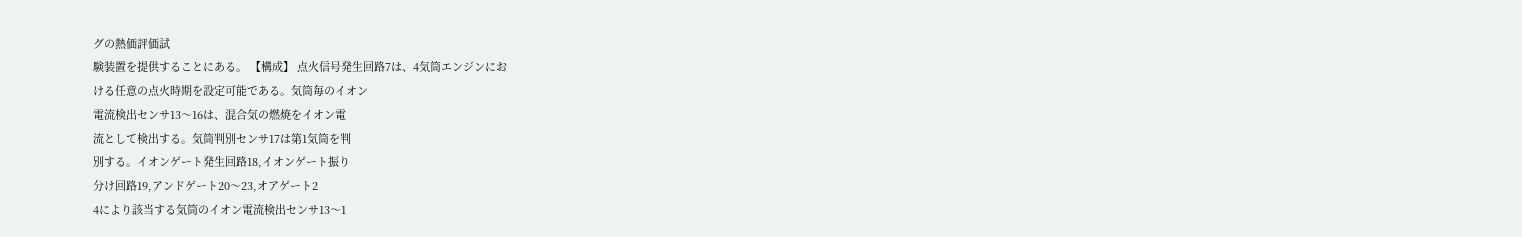グの熱価評価試
験装置を提供することにある。 【構成】 点火信号発生回路7は、4気筒エンジンにお
ける任意の点火時期を設定可能である。気筒毎のイオン
電流検出センサ13〜16は、混合気の燃焼をイオン電
流として検出する。気筒判別センサ17は第1気筒を判
別する。イオンゲート発生回路18,イオンゲート振り
分け回路19,アンドゲート20〜23,オアゲート2
4により該当する気筒のイオン電流検出センサ13〜1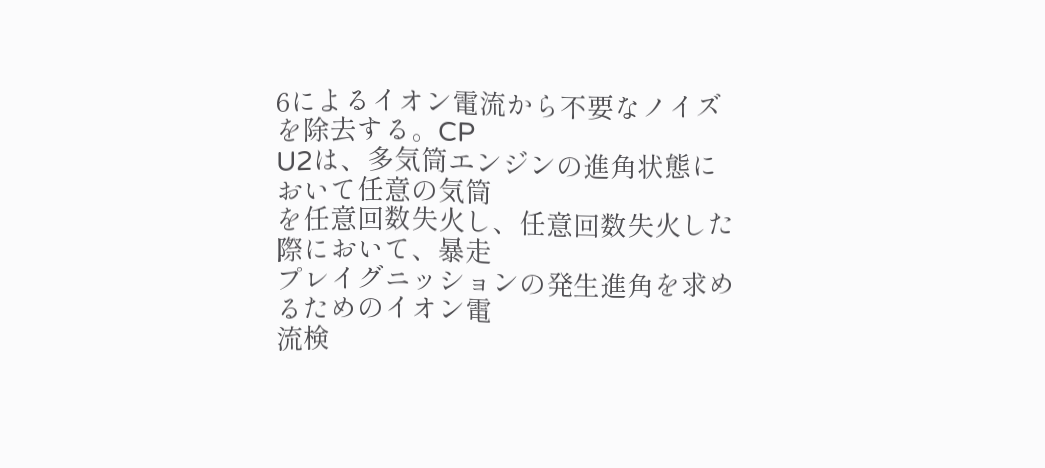6によるイオン電流から不要なノイズを除去する。CP
U2は、多気筒エンジンの進角状態において任意の気筒
を任意回数失火し、任意回数失火した際において、暴走
プレイグニッションの発生進角を求めるためのイオン電
流検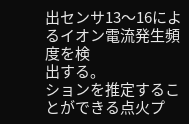出センサ13〜16によるイオン電流発生頻度を検
出する。
ションを推定することができる点火プ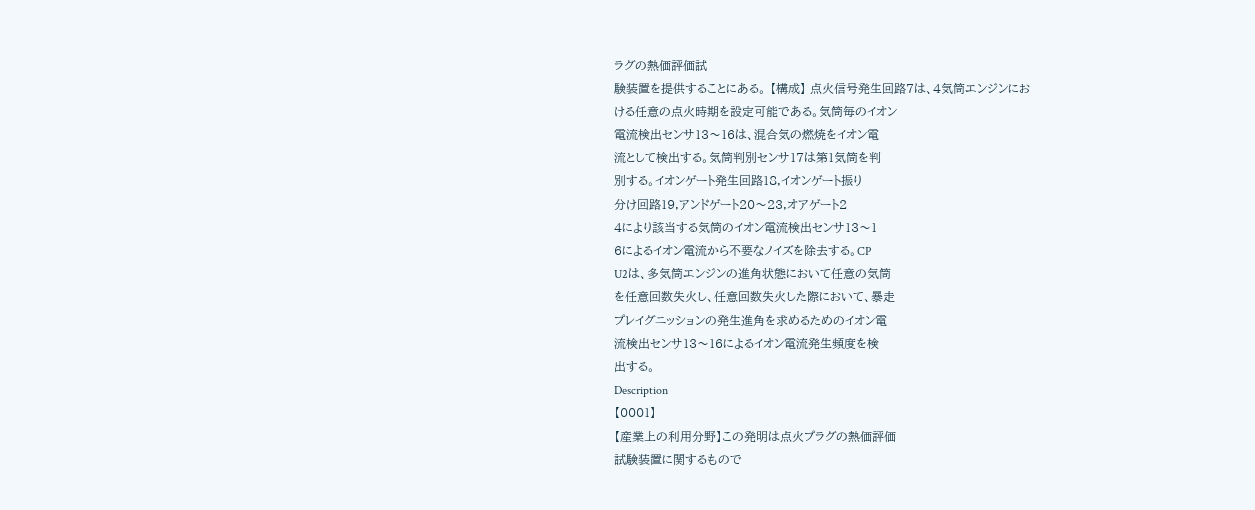ラグの熱価評価試
験装置を提供することにある。 【構成】 点火信号発生回路7は、4気筒エンジンにお
ける任意の点火時期を設定可能である。気筒毎のイオン
電流検出センサ13〜16は、混合気の燃焼をイオン電
流として検出する。気筒判別センサ17は第1気筒を判
別する。イオンゲート発生回路18,イオンゲート振り
分け回路19,アンドゲート20〜23,オアゲート2
4により該当する気筒のイオン電流検出センサ13〜1
6によるイオン電流から不要なノイズを除去する。CP
U2は、多気筒エンジンの進角状態において任意の気筒
を任意回数失火し、任意回数失火した際において、暴走
プレイグニッションの発生進角を求めるためのイオン電
流検出センサ13〜16によるイオン電流発生頻度を検
出する。
Description
【0001】
【産業上の利用分野】この発明は点火プラグの熱価評価
試験装置に関するもので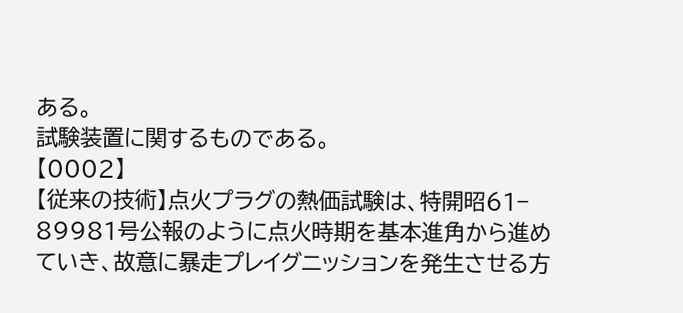ある。
試験装置に関するものである。
【0002】
【従来の技術】点火プラグの熱価試験は、特開昭61−
89981号公報のように点火時期を基本進角から進め
ていき、故意に暴走プレイグニッションを発生させる方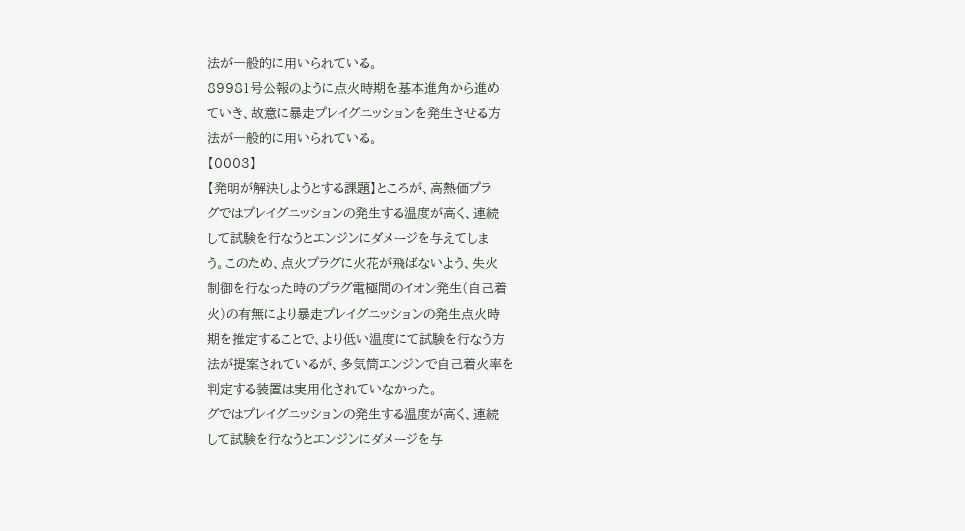法が一般的に用いられている。
89981号公報のように点火時期を基本進角から進め
ていき、故意に暴走プレイグニッションを発生させる方
法が一般的に用いられている。
【0003】
【発明が解決しようとする課題】ところが、高熱価プラ
グではプレイグニッションの発生する温度が高く、連続
して試験を行なうとエンジンにダメージを与えてしま
う。このため、点火プラグに火花が飛ばないよう、失火
制御を行なった時のプラグ電極間のイオン発生(自己着
火)の有無により暴走プレイグニッションの発生点火時
期を推定することで、より低い温度にて試験を行なう方
法が提案されているが、多気筒エンジンで自己着火率を
判定する装置は実用化されていなかった。
グではプレイグニッションの発生する温度が高く、連続
して試験を行なうとエンジンにダメージを与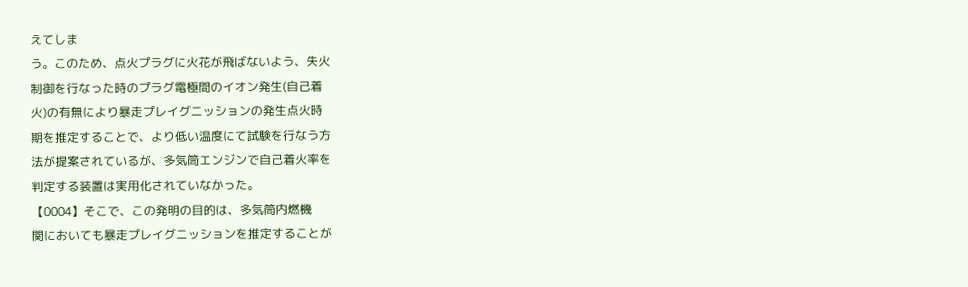えてしま
う。このため、点火プラグに火花が飛ばないよう、失火
制御を行なった時のプラグ電極間のイオン発生(自己着
火)の有無により暴走プレイグニッションの発生点火時
期を推定することで、より低い温度にて試験を行なう方
法が提案されているが、多気筒エンジンで自己着火率を
判定する装置は実用化されていなかった。
【0004】そこで、この発明の目的は、多気筒内燃機
関においても暴走プレイグニッションを推定することが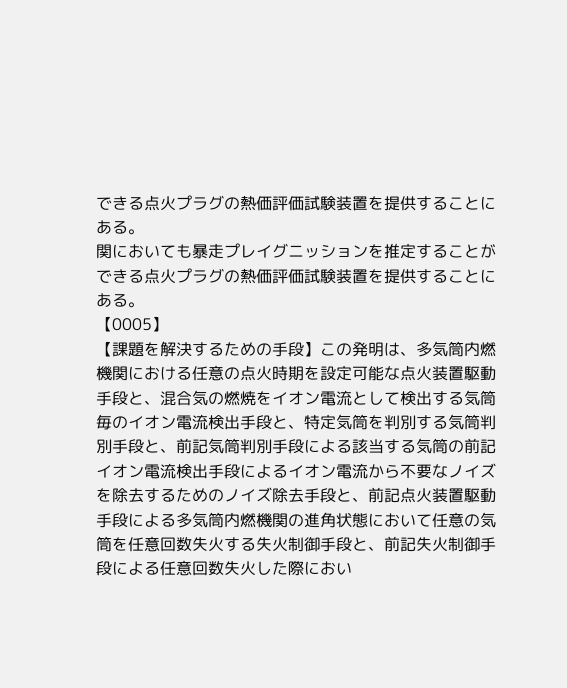できる点火プラグの熱価評価試験装置を提供することに
ある。
関においても暴走プレイグニッションを推定することが
できる点火プラグの熱価評価試験装置を提供することに
ある。
【0005】
【課題を解決するための手段】この発明は、多気筒内燃
機関における任意の点火時期を設定可能な点火装置駆動
手段と、混合気の燃焼をイオン電流として検出する気筒
毎のイオン電流検出手段と、特定気筒を判別する気筒判
別手段と、前記気筒判別手段による該当する気筒の前記
イオン電流検出手段によるイオン電流から不要なノイズ
を除去するためのノイズ除去手段と、前記点火装置駆動
手段による多気筒内燃機関の進角状態において任意の気
筒を任意回数失火する失火制御手段と、前記失火制御手
段による任意回数失火した際におい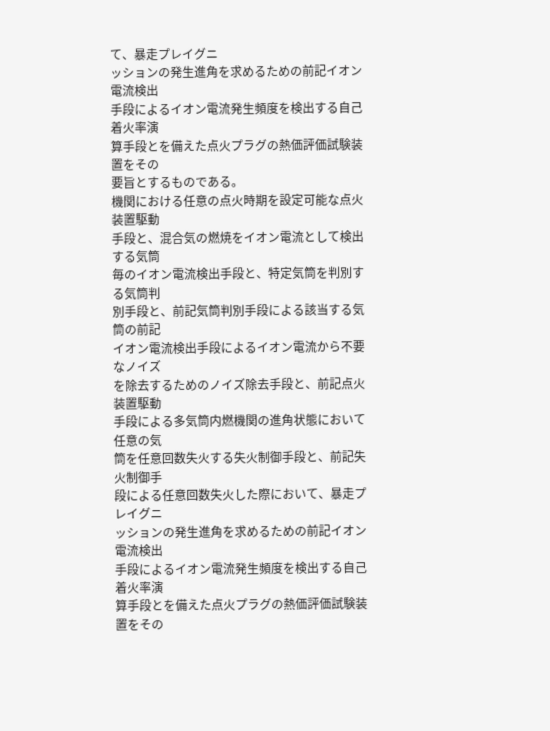て、暴走プレイグニ
ッションの発生進角を求めるための前記イオン電流検出
手段によるイオン電流発生頻度を検出する自己着火率演
算手段とを備えた点火プラグの熱価評価試験装置をその
要旨とするものである。
機関における任意の点火時期を設定可能な点火装置駆動
手段と、混合気の燃焼をイオン電流として検出する気筒
毎のイオン電流検出手段と、特定気筒を判別する気筒判
別手段と、前記気筒判別手段による該当する気筒の前記
イオン電流検出手段によるイオン電流から不要なノイズ
を除去するためのノイズ除去手段と、前記点火装置駆動
手段による多気筒内燃機関の進角状態において任意の気
筒を任意回数失火する失火制御手段と、前記失火制御手
段による任意回数失火した際において、暴走プレイグニ
ッションの発生進角を求めるための前記イオン電流検出
手段によるイオン電流発生頻度を検出する自己着火率演
算手段とを備えた点火プラグの熱価評価試験装置をその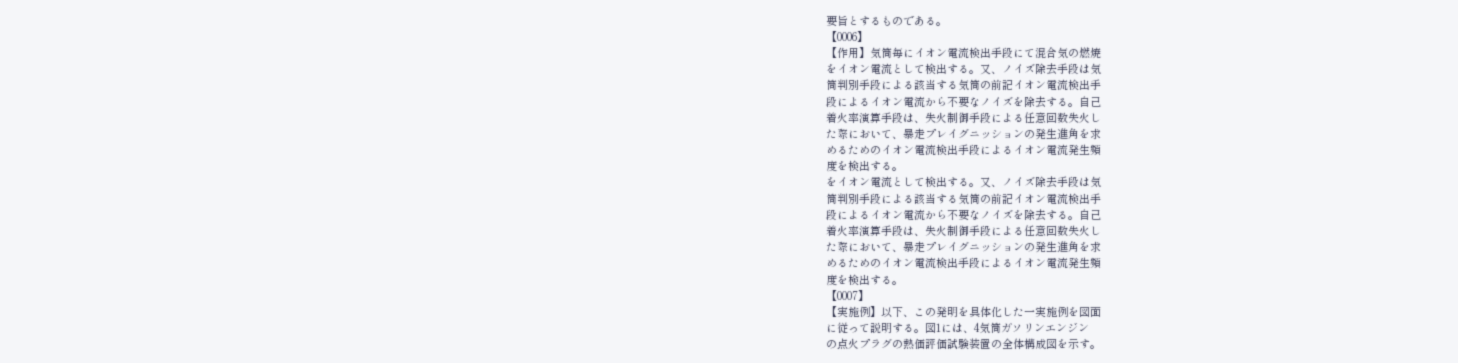要旨とするものである。
【0006】
【作用】気筒毎にイオン電流検出手段にて混合気の燃焼
をイオン電流として検出する。又、ノイズ除去手段は気
筒判別手段による該当する気筒の前記イオン電流検出手
段によるイオン電流から不要なノイズを除去する。自己
着火率演算手段は、失火制御手段による任意回数失火し
た際において、暴走プレイグニッションの発生進角を求
めるためのイオン電流検出手段によるイオン電流発生頻
度を検出する。
をイオン電流として検出する。又、ノイズ除去手段は気
筒判別手段による該当する気筒の前記イオン電流検出手
段によるイオン電流から不要なノイズを除去する。自己
着火率演算手段は、失火制御手段による任意回数失火し
た際において、暴走プレイグニッションの発生進角を求
めるためのイオン電流検出手段によるイオン電流発生頻
度を検出する。
【0007】
【実施例】以下、この発明を具体化した一実施例を図面
に従って説明する。図1には、4気筒ガソリンエンジン
の点火プラグの熱価評価試験装置の全体構成図を示す。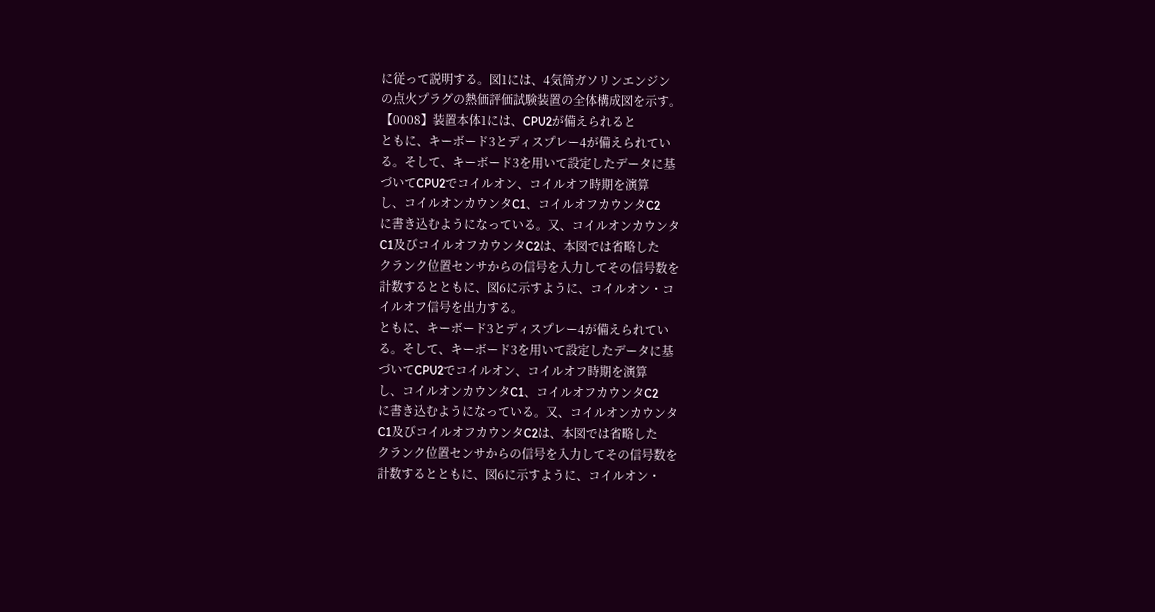に従って説明する。図1には、4気筒ガソリンエンジン
の点火プラグの熱価評価試験装置の全体構成図を示す。
【0008】装置本体1には、CPU2が備えられると
ともに、キーボード3とディスプレー4が備えられてい
る。そして、キーボード3を用いて設定したデータに基
づいてCPU2でコイルオン、コイルオフ時期を演算
し、コイルオンカウンタC1、コイルオフカウンタC2
に書き込むようになっている。又、コイルオンカウンタ
C1及びコイルオフカウンタC2は、本図では省略した
クランク位置センサからの信号を入力してその信号数を
計数するとともに、図6に示すように、コイルオン・コ
イルオフ信号を出力する。
ともに、キーボード3とディスプレー4が備えられてい
る。そして、キーボード3を用いて設定したデータに基
づいてCPU2でコイルオン、コイルオフ時期を演算
し、コイルオンカウンタC1、コイルオフカウンタC2
に書き込むようになっている。又、コイルオンカウンタ
C1及びコイルオフカウンタC2は、本図では省略した
クランク位置センサからの信号を入力してその信号数を
計数するとともに、図6に示すように、コイルオン・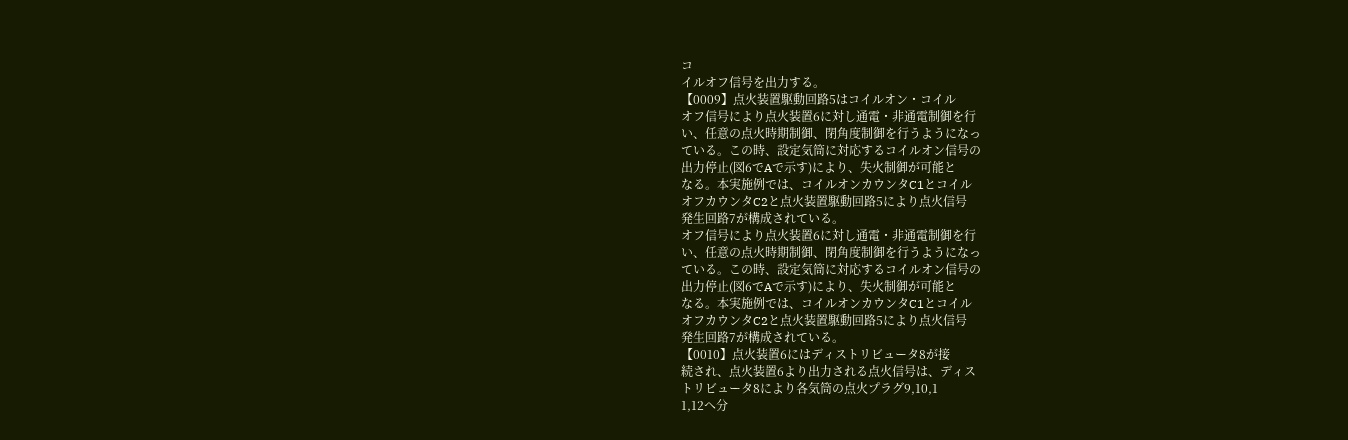コ
イルオフ信号を出力する。
【0009】点火装置駆動回路5はコイルオン・コイル
オフ信号により点火装置6に対し通電・非通電制御を行
い、任意の点火時期制御、閉角度制御を行うようになっ
ている。この時、設定気筒に対応するコイルオン信号の
出力停止(図6でAで示す)により、失火制御が可能と
なる。本実施例では、コイルオンカウンタC1とコイル
オフカウンタC2と点火装置駆動回路5により点火信号
発生回路7が構成されている。
オフ信号により点火装置6に対し通電・非通電制御を行
い、任意の点火時期制御、閉角度制御を行うようになっ
ている。この時、設定気筒に対応するコイルオン信号の
出力停止(図6でAで示す)により、失火制御が可能と
なる。本実施例では、コイルオンカウンタC1とコイル
オフカウンタC2と点火装置駆動回路5により点火信号
発生回路7が構成されている。
【0010】点火装置6にはディストリビュータ8が接
続され、点火装置6より出力される点火信号は、ディス
トリビュータ8により各気筒の点火プラグ9,10,1
1,12へ分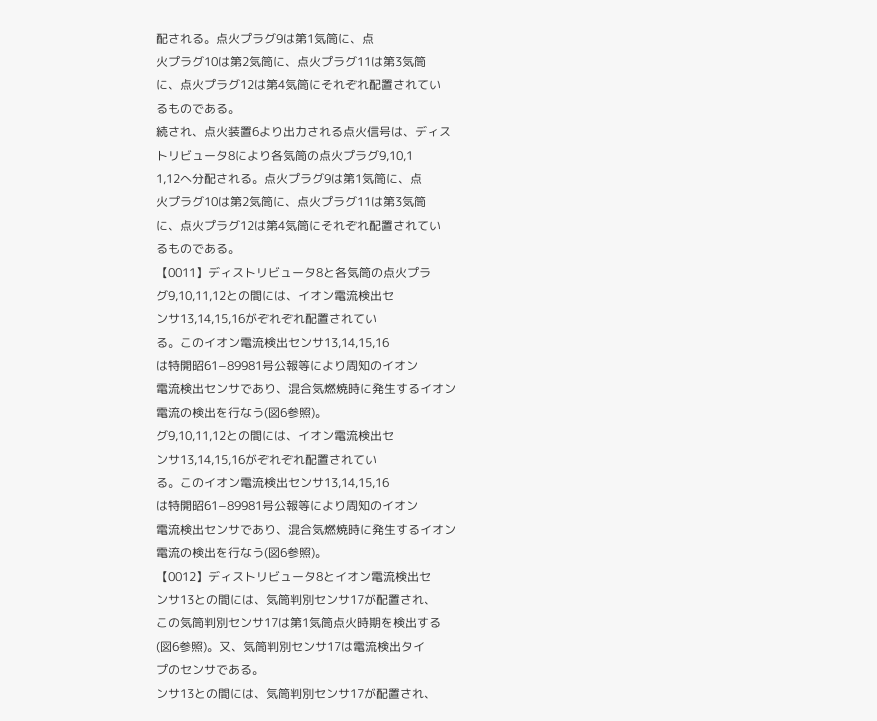配される。点火プラグ9は第1気筒に、点
火プラグ10は第2気筒に、点火プラグ11は第3気筒
に、点火プラグ12は第4気筒にそれぞれ配置されてい
るものである。
続され、点火装置6より出力される点火信号は、ディス
トリビュータ8により各気筒の点火プラグ9,10,1
1,12へ分配される。点火プラグ9は第1気筒に、点
火プラグ10は第2気筒に、点火プラグ11は第3気筒
に、点火プラグ12は第4気筒にそれぞれ配置されてい
るものである。
【0011】ディストリビュータ8と各気筒の点火プラ
グ9,10,11,12との間には、イオン電流検出セ
ンサ13,14,15,16がぞれぞれ配置されてい
る。このイオン電流検出センサ13,14,15,16
は特開昭61−89981号公報等により周知のイオン
電流検出センサであり、混合気燃焼時に発生するイオン
電流の検出を行なう(図6参照)。
グ9,10,11,12との間には、イオン電流検出セ
ンサ13,14,15,16がぞれぞれ配置されてい
る。このイオン電流検出センサ13,14,15,16
は特開昭61−89981号公報等により周知のイオン
電流検出センサであり、混合気燃焼時に発生するイオン
電流の検出を行なう(図6参照)。
【0012】ディストリビュータ8とイオン電流検出セ
ンサ13との間には、気筒判別センサ17が配置され、
この気筒判別センサ17は第1気筒点火時期を検出する
(図6参照)。又、気筒判別センサ17は電流検出タイ
プのセンサである。
ンサ13との間には、気筒判別センサ17が配置され、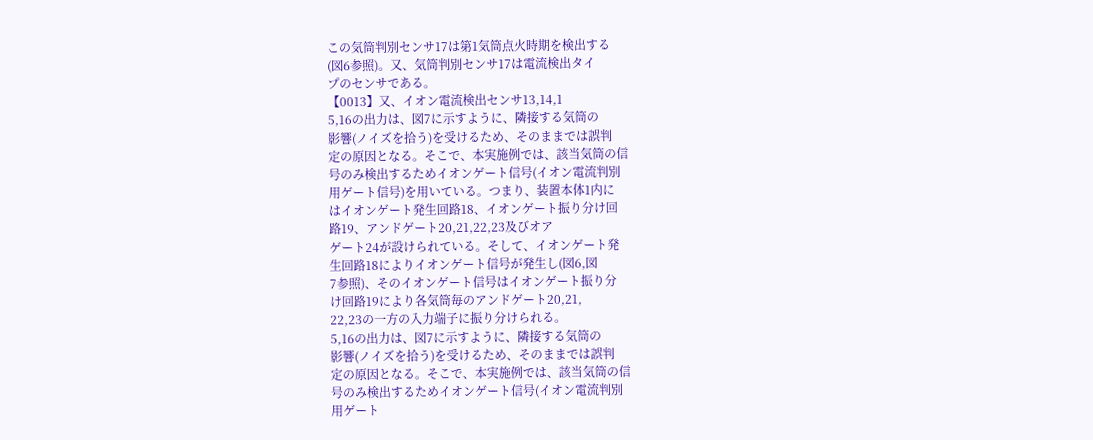この気筒判別センサ17は第1気筒点火時期を検出する
(図6参照)。又、気筒判別センサ17は電流検出タイ
プのセンサである。
【0013】又、イオン電流検出センサ13,14,1
5,16の出力は、図7に示すように、隣接する気筒の
影響(ノイズを拾う)を受けるため、そのままでは誤判
定の原因となる。そこで、本実施例では、該当気筒の信
号のみ検出するためイオンゲート信号(イオン電流判別
用ゲート信号)を用いている。つまり、装置本体1内に
はイオンゲート発生回路18、イオンゲート振り分け回
路19、アンドゲート20,21,22,23及びオア
ゲート24が設けられている。そして、イオンゲート発
生回路18によりイオンゲート信号が発生し(図6,図
7参照)、そのイオンゲート信号はイオンゲート振り分
け回路19により各気筒毎のアンドゲート20,21,
22,23の一方の入力端子に振り分けられる。
5,16の出力は、図7に示すように、隣接する気筒の
影響(ノイズを拾う)を受けるため、そのままでは誤判
定の原因となる。そこで、本実施例では、該当気筒の信
号のみ検出するためイオンゲート信号(イオン電流判別
用ゲート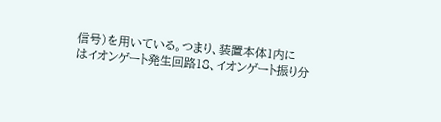信号)を用いている。つまり、装置本体1内に
はイオンゲート発生回路18、イオンゲート振り分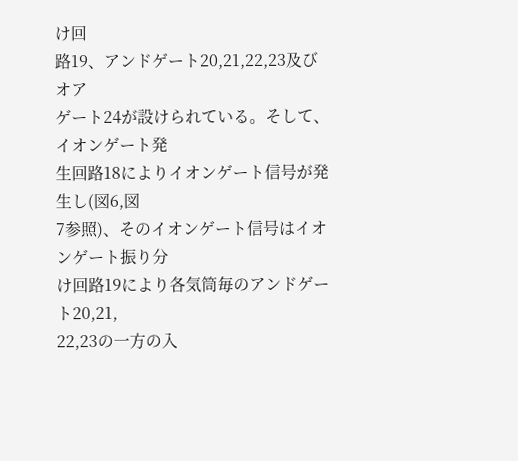け回
路19、アンドゲート20,21,22,23及びオア
ゲート24が設けられている。そして、イオンゲート発
生回路18によりイオンゲート信号が発生し(図6,図
7参照)、そのイオンゲート信号はイオンゲート振り分
け回路19により各気筒毎のアンドゲート20,21,
22,23の一方の入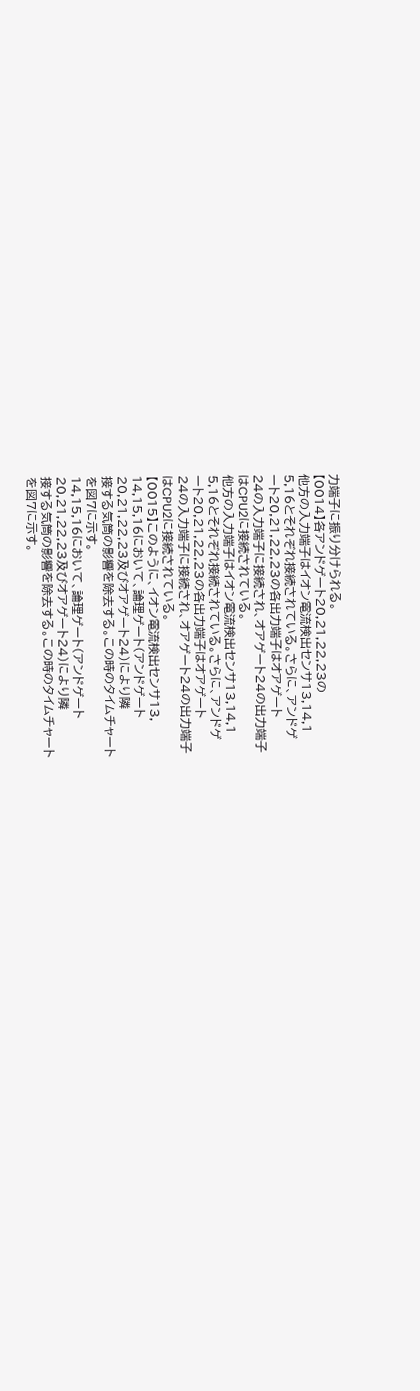力端子に振り分けられる。
【0014】各アンドゲート20,21,22,23の
他方の入力端子はイオン電流検出センサ13,14,1
5,16とそれぞれ接続されている。さらに、アンドゲ
ート20,21,22,23の各出力端子はオアゲート
24の入力端子に接続され、オアゲート24の出力端子
はCPU2に接続されている。
他方の入力端子はイオン電流検出センサ13,14,1
5,16とそれぞれ接続されている。さらに、アンドゲ
ート20,21,22,23の各出力端子はオアゲート
24の入力端子に接続され、オアゲート24の出力端子
はCPU2に接続されている。
【0015】このように、イオン電流検出センサ13,
14,15,16において、論理ゲート(アンドゲート
20,21,22,23及びオアゲート24)により隣
接する気筒の影響を除去する。この時のタイムチャート
を図7に示す。
14,15,16において、論理ゲート(アンドゲート
20,21,22,23及びオアゲート24)により隣
接する気筒の影響を除去する。この時のタイムチャート
を図7に示す。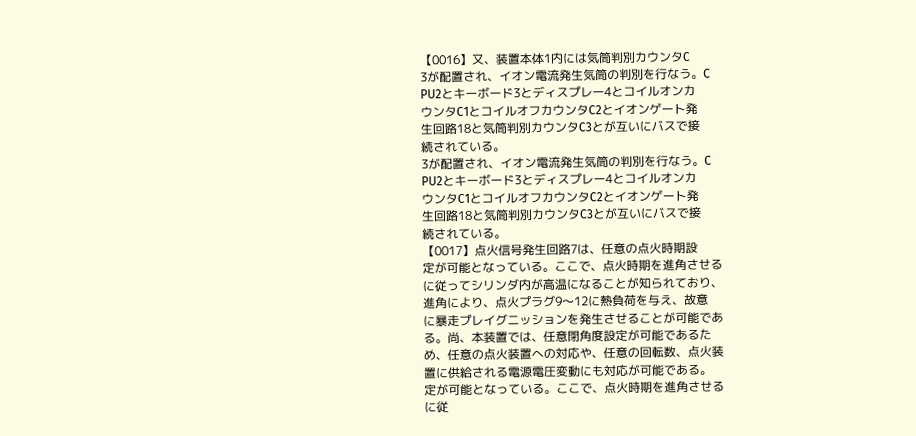【0016】又、装置本体1内には気筒判別カウンタC
3が配置され、イオン電流発生気筒の判別を行なう。C
PU2とキーボード3とディスプレー4とコイルオンカ
ウンタC1とコイルオフカウンタC2とイオンゲート発
生回路18と気筒判別カウンタC3とが互いにバスで接
続されている。
3が配置され、イオン電流発生気筒の判別を行なう。C
PU2とキーボード3とディスプレー4とコイルオンカ
ウンタC1とコイルオフカウンタC2とイオンゲート発
生回路18と気筒判別カウンタC3とが互いにバスで接
続されている。
【0017】点火信号発生回路7は、任意の点火時期設
定が可能となっている。ここで、点火時期を進角させる
に従ってシリンダ内が高温になることが知られており、
進角により、点火プラグ9〜12に熱負荷を与え、故意
に暴走プレイグニッションを発生させることが可能であ
る。尚、本装置では、任意閉角度設定が可能であるた
め、任意の点火装置への対応や、任意の回転数、点火装
置に供給される電源電圧変動にも対応が可能である。
定が可能となっている。ここで、点火時期を進角させる
に従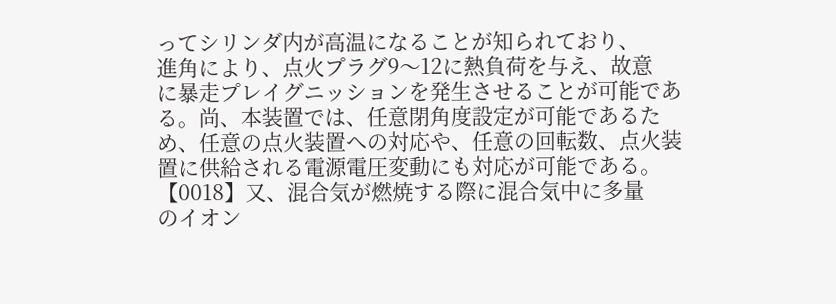ってシリンダ内が高温になることが知られており、
進角により、点火プラグ9〜12に熱負荷を与え、故意
に暴走プレイグニッションを発生させることが可能であ
る。尚、本装置では、任意閉角度設定が可能であるた
め、任意の点火装置への対応や、任意の回転数、点火装
置に供給される電源電圧変動にも対応が可能である。
【0018】又、混合気が燃焼する際に混合気中に多量
のイオン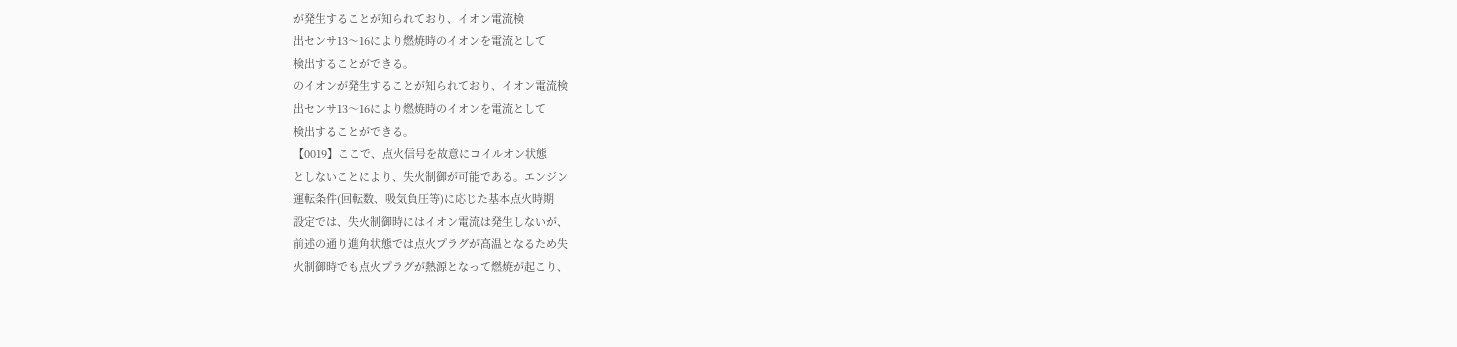が発生することが知られており、イオン電流検
出センサ13〜16により燃焼時のイオンを電流として
検出することができる。
のイオンが発生することが知られており、イオン電流検
出センサ13〜16により燃焼時のイオンを電流として
検出することができる。
【0019】ここで、点火信号を故意にコイルオン状態
としないことにより、失火制御が可能である。エンジン
運転条件(回転数、吸気負圧等)に応じた基本点火時期
設定では、失火制御時にはイオン電流は発生しないが、
前述の通り進角状態では点火プラグが高温となるため失
火制御時でも点火プラグが熱源となって燃焼が起こり、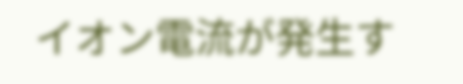イオン電流が発生す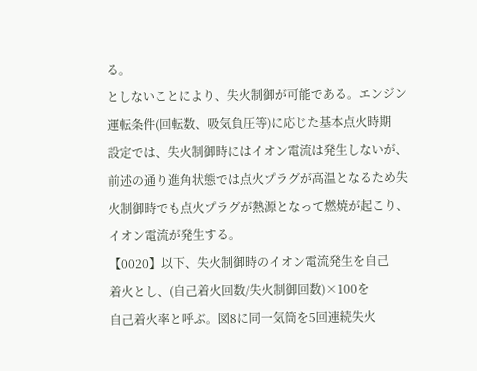る。
としないことにより、失火制御が可能である。エンジン
運転条件(回転数、吸気負圧等)に応じた基本点火時期
設定では、失火制御時にはイオン電流は発生しないが、
前述の通り進角状態では点火プラグが高温となるため失
火制御時でも点火プラグが熱源となって燃焼が起こり、
イオン電流が発生する。
【0020】以下、失火制御時のイオン電流発生を自己
着火とし、(自己着火回数/失火制御回数)×100を
自己着火率と呼ぶ。図8に同一気筒を5回連続失火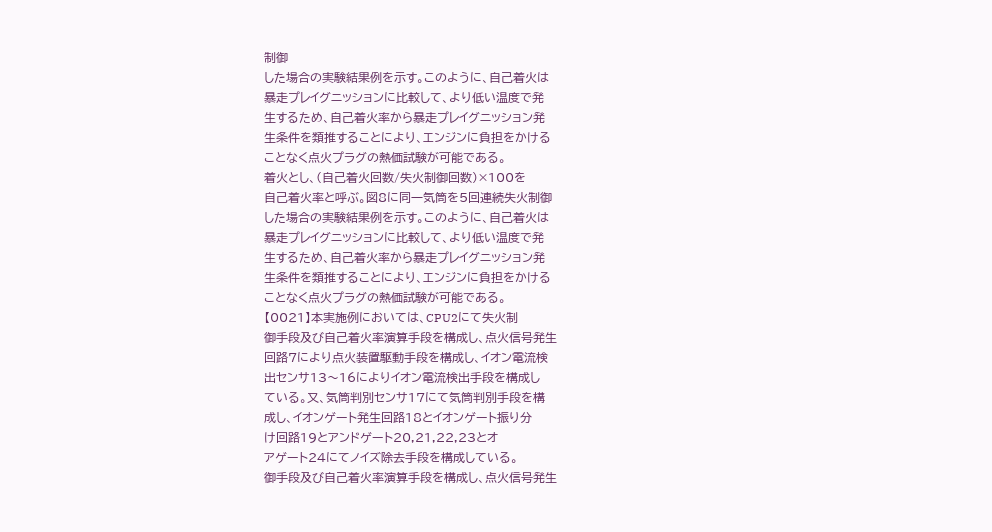制御
した場合の実験結果例を示す。このように、自己着火は
暴走プレイグニッションに比較して、より低い温度で発
生するため、自己着火率から暴走プレイグニッション発
生条件を類推することにより、エンジンに負担をかける
ことなく点火プラグの熱価試験が可能である。
着火とし、(自己着火回数/失火制御回数)×100を
自己着火率と呼ぶ。図8に同一気筒を5回連続失火制御
した場合の実験結果例を示す。このように、自己着火は
暴走プレイグニッションに比較して、より低い温度で発
生するため、自己着火率から暴走プレイグニッション発
生条件を類推することにより、エンジンに負担をかける
ことなく点火プラグの熱価試験が可能である。
【0021】本実施例においては、CPU2にて失火制
御手段及び自己着火率演算手段を構成し、点火信号発生
回路7により点火装置駆動手段を構成し、イオン電流検
出センサ13〜16によりイオン電流検出手段を構成し
ている。又、気筒判別センサ17にて気筒判別手段を構
成し、イオンゲート発生回路18とイオンゲート振り分
け回路19とアンドゲート20,21,22,23とオ
アゲート24にてノイズ除去手段を構成している。
御手段及び自己着火率演算手段を構成し、点火信号発生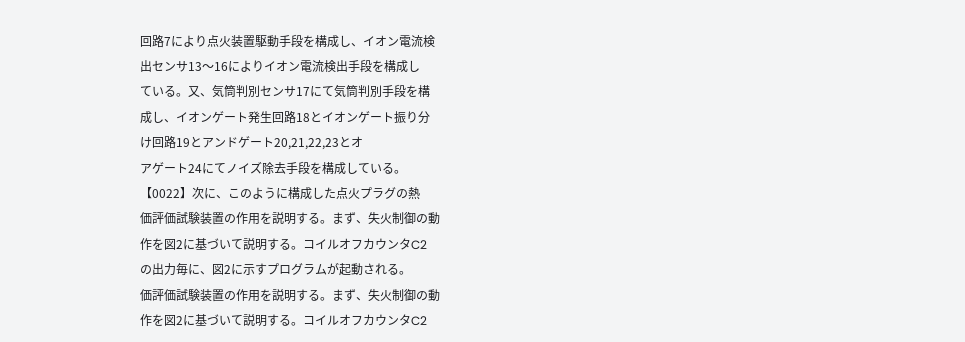回路7により点火装置駆動手段を構成し、イオン電流検
出センサ13〜16によりイオン電流検出手段を構成し
ている。又、気筒判別センサ17にて気筒判別手段を構
成し、イオンゲート発生回路18とイオンゲート振り分
け回路19とアンドゲート20,21,22,23とオ
アゲート24にてノイズ除去手段を構成している。
【0022】次に、このように構成した点火プラグの熱
価評価試験装置の作用を説明する。まず、失火制御の動
作を図2に基づいて説明する。コイルオフカウンタC2
の出力毎に、図2に示すプログラムが起動される。
価評価試験装置の作用を説明する。まず、失火制御の動
作を図2に基づいて説明する。コイルオフカウンタC2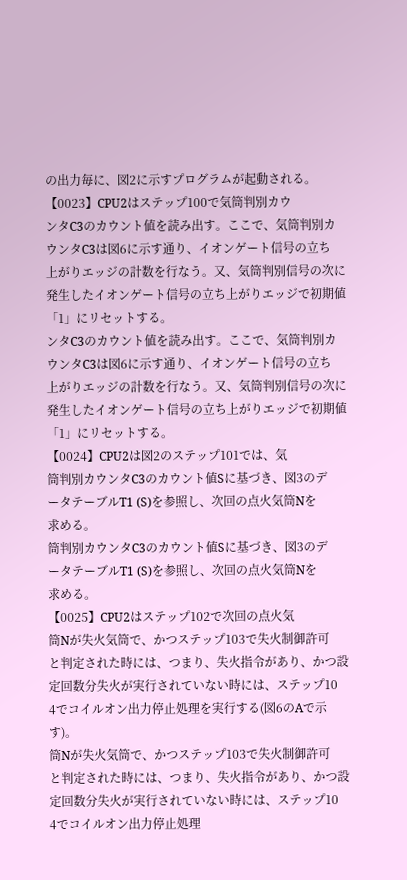の出力毎に、図2に示すプログラムが起動される。
【0023】CPU2はステップ100で気筒判別カウ
ンタC3のカウント値を読み出す。ここで、気筒判別カ
ウンタC3は図6に示す通り、イオンゲート信号の立ち
上がりエッジの計数を行なう。又、気筒判別信号の次に
発生したイオンゲート信号の立ち上がりエッジで初期値
「1」にリセットする。
ンタC3のカウント値を読み出す。ここで、気筒判別カ
ウンタC3は図6に示す通り、イオンゲート信号の立ち
上がりエッジの計数を行なう。又、気筒判別信号の次に
発生したイオンゲート信号の立ち上がりエッジで初期値
「1」にリセットする。
【0024】CPU2は図2のステップ101では、気
筒判別カウンタC3のカウント値Sに基づき、図3のデ
ータテーブルT1 (S)を参照し、次回の点火気筒Nを
求める。
筒判別カウンタC3のカウント値Sに基づき、図3のデ
ータテーブルT1 (S)を参照し、次回の点火気筒Nを
求める。
【0025】CPU2はステップ102で次回の点火気
筒Nが失火気筒で、かつステップ103で失火制御許可
と判定された時には、つまり、失火指令があり、かつ設
定回数分失火が実行されていない時には、ステップ10
4でコイルオン出力停止処理を実行する(図6のAで示
す)。
筒Nが失火気筒で、かつステップ103で失火制御許可
と判定された時には、つまり、失火指令があり、かつ設
定回数分失火が実行されていない時には、ステップ10
4でコイルオン出力停止処理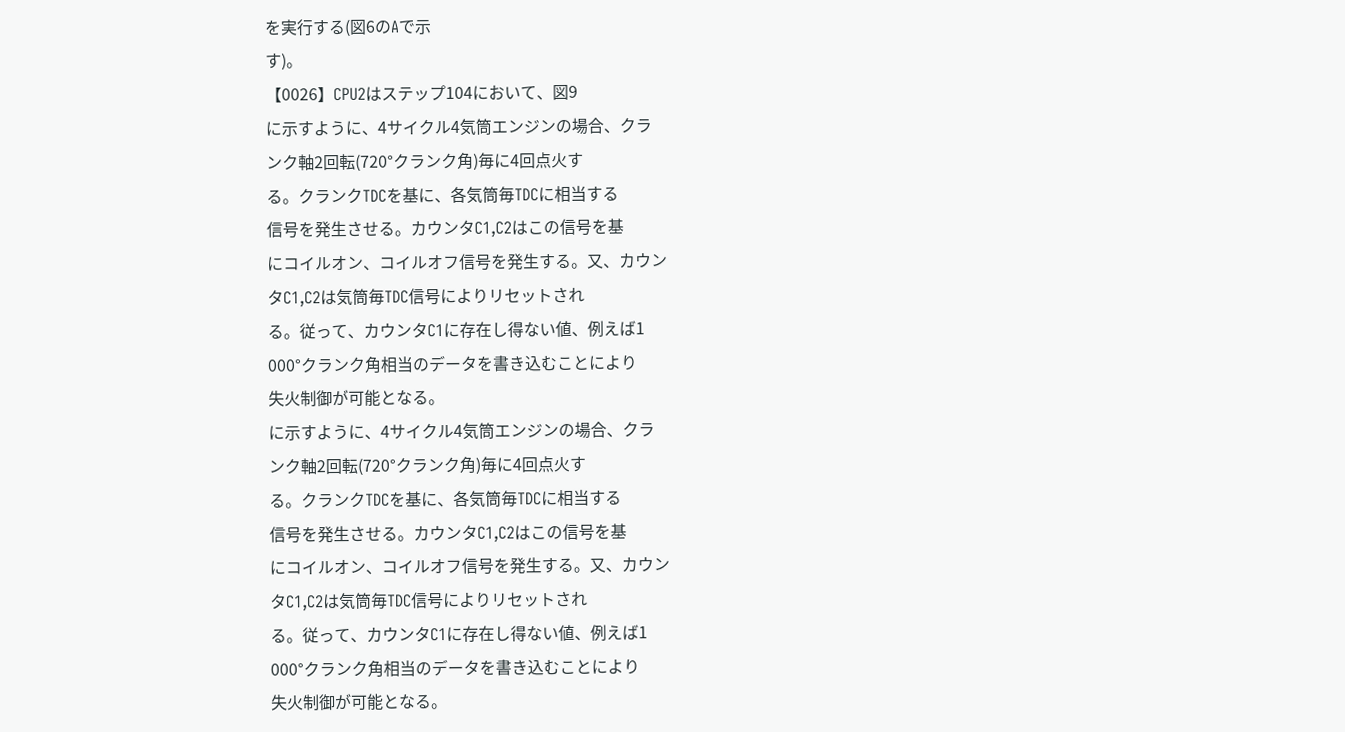を実行する(図6のAで示
す)。
【0026】CPU2はステップ104において、図9
に示すように、4サイクル4気筒エンジンの場合、クラ
ンク軸2回転(720°クランク角)毎に4回点火す
る。クランクTDCを基に、各気筒毎TDCに相当する
信号を発生させる。カウンタC1,C2はこの信号を基
にコイルオン、コイルオフ信号を発生する。又、カウン
タC1,C2は気筒毎TDC信号によりリセットされ
る。従って、カウンタC1に存在し得ない値、例えば1
000°クランク角相当のデータを書き込むことにより
失火制御が可能となる。
に示すように、4サイクル4気筒エンジンの場合、クラ
ンク軸2回転(720°クランク角)毎に4回点火す
る。クランクTDCを基に、各気筒毎TDCに相当する
信号を発生させる。カウンタC1,C2はこの信号を基
にコイルオン、コイルオフ信号を発生する。又、カウン
タC1,C2は気筒毎TDC信号によりリセットされ
る。従って、カウンタC1に存在し得ない値、例えば1
000°クランク角相当のデータを書き込むことにより
失火制御が可能となる。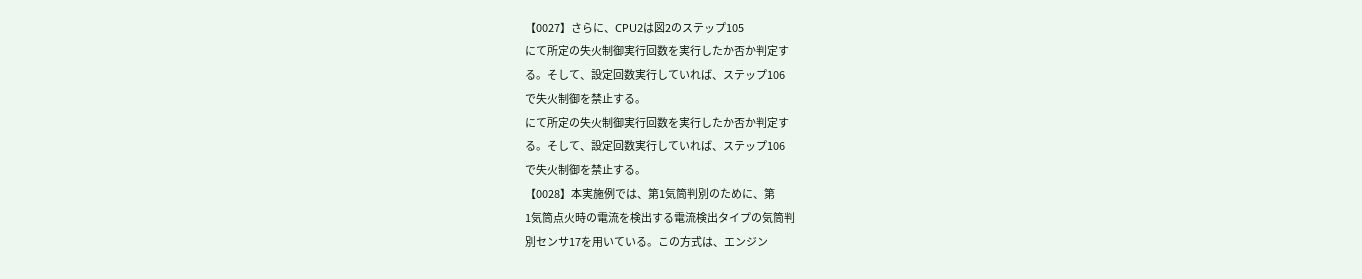【0027】さらに、CPU2は図2のステップ105
にて所定の失火制御実行回数を実行したか否か判定す
る。そして、設定回数実行していれば、ステップ106
で失火制御を禁止する。
にて所定の失火制御実行回数を実行したか否か判定す
る。そして、設定回数実行していれば、ステップ106
で失火制御を禁止する。
【0028】本実施例では、第1気筒判別のために、第
1気筒点火時の電流を検出する電流検出タイプの気筒判
別センサ17を用いている。この方式は、エンジン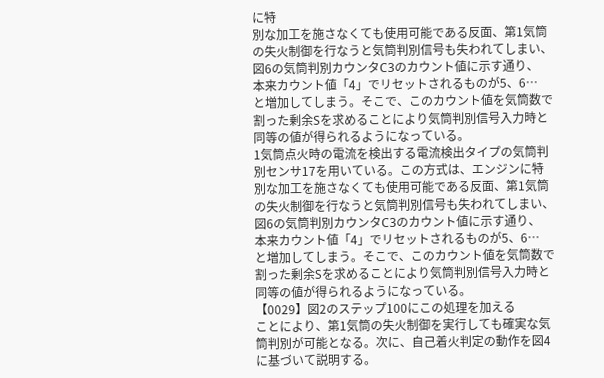に特
別な加工を施さなくても使用可能である反面、第1気筒
の失火制御を行なうと気筒判別信号も失われてしまい、
図6の気筒判別カウンタC3のカウント値に示す通り、
本来カウント値「4」でリセットされるものが5、6…
と増加してしまう。そこで、このカウント値を気筒数で
割った剰余Sを求めることにより気筒判別信号入力時と
同等の値が得られるようになっている。
1気筒点火時の電流を検出する電流検出タイプの気筒判
別センサ17を用いている。この方式は、エンジンに特
別な加工を施さなくても使用可能である反面、第1気筒
の失火制御を行なうと気筒判別信号も失われてしまい、
図6の気筒判別カウンタC3のカウント値に示す通り、
本来カウント値「4」でリセットされるものが5、6…
と増加してしまう。そこで、このカウント値を気筒数で
割った剰余Sを求めることにより気筒判別信号入力時と
同等の値が得られるようになっている。
【0029】図2のステップ100にこの処理を加える
ことにより、第1気筒の失火制御を実行しても確実な気
筒判別が可能となる。次に、自己着火判定の動作を図4
に基づいて説明する。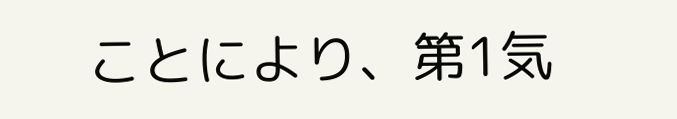ことにより、第1気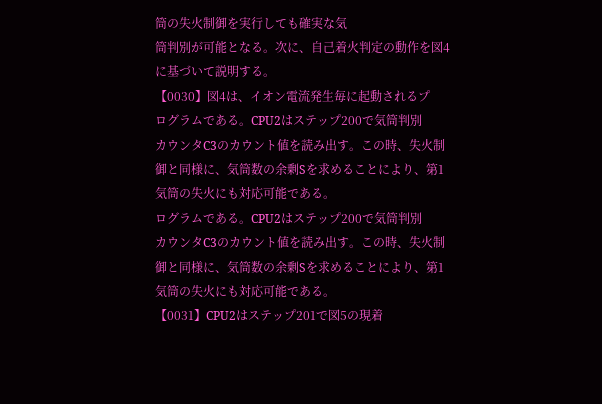筒の失火制御を実行しても確実な気
筒判別が可能となる。次に、自己着火判定の動作を図4
に基づいて説明する。
【0030】図4は、イオン電流発生毎に起動されるプ
ログラムである。CPU2はステップ200で気筒判別
カウンタC3のカウント値を読み出す。この時、失火制
御と同様に、気筒数の余剰Sを求めることにより、第1
気筒の失火にも対応可能である。
ログラムである。CPU2はステップ200で気筒判別
カウンタC3のカウント値を読み出す。この時、失火制
御と同様に、気筒数の余剰Sを求めることにより、第1
気筒の失火にも対応可能である。
【0031】CPU2はステップ201で図5の現着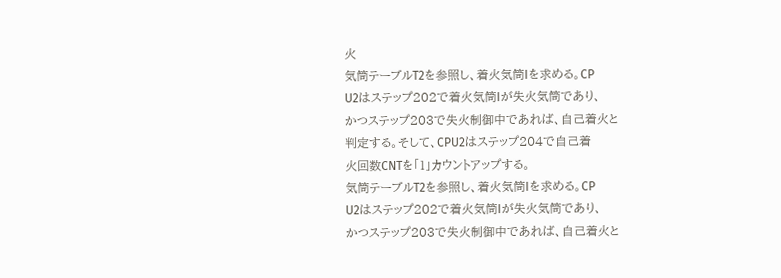火
気筒テーブルT2を参照し、着火気筒Iを求める。CP
U2はステップ202で着火気筒Iが失火気筒であり、
かつステップ203で失火制御中であれば、自己着火と
判定する。そして、CPU2はステップ204で自己着
火回数CNTを「1」カウントアップする。
気筒テーブルT2を参照し、着火気筒Iを求める。CP
U2はステップ202で着火気筒Iが失火気筒であり、
かつステップ203で失火制御中であれば、自己着火と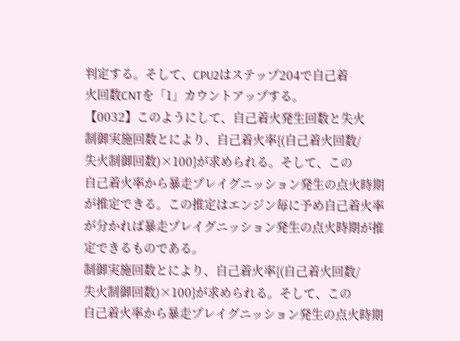判定する。そして、CPU2はステップ204で自己着
火回数CNTを「1」カウントアップする。
【0032】このようにして、自己着火発生回数と失火
制御実施回数とにより、自己着火率{(自己着火回数/
失火制御回数)×100}が求められる。そして、この
自己着火率から暴走プレイグニッション発生の点火時期
が推定できる。この推定はエンジン毎に予め自己着火率
が分かれば暴走プレイグニッション発生の点火時期が推
定できるものである。
制御実施回数とにより、自己着火率{(自己着火回数/
失火制御回数)×100}が求められる。そして、この
自己着火率から暴走プレイグニッション発生の点火時期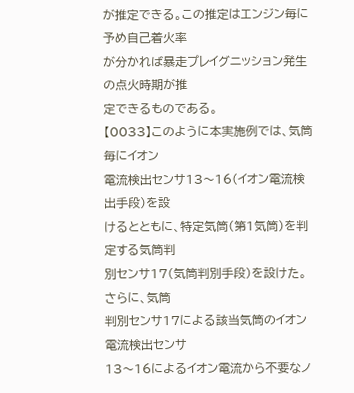が推定できる。この推定はエンジン毎に予め自己着火率
が分かれば暴走プレイグニッション発生の点火時期が推
定できるものである。
【0033】このように本実施例では、気筒毎にイオン
電流検出センサ13〜16(イオン電流検出手段)を設
けるとともに、特定気筒(第1気筒)を判定する気筒判
別センサ17(気筒判別手段)を設けた。さらに、気筒
判別センサ17による該当気筒のイオン電流検出センサ
13〜16によるイオン電流から不要なノ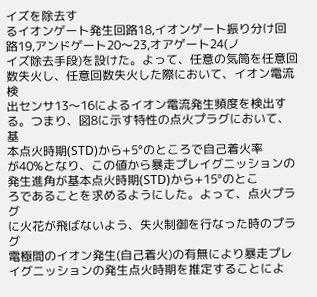イズを除去す
るイオンゲート発生回路18,イオンゲート振り分け回
路19,アンドゲート20〜23,オアゲート24(ノ
イズ除去手段)を設けた。よって、任意の気筒を任意回
数失火し、任意回数失火した際において、イオン電流検
出センサ13〜16によるイオン電流発生頻度を検出す
る。つまり、図8に示す特性の点火プラグにおいて、基
本点火時期(STD)から+5°のところで自己着火率
が40%となり、この値から暴走プレイグニッションの
発生進角が基本点火時期(STD)から+15°のとこ
ろであることを求めるようにした。よって、点火プラグ
に火花が飛ばないよう、失火制御を行なった時のプラグ
電極間のイオン発生(自己着火)の有無により暴走プレ
イグニッションの発生点火時期を推定することによ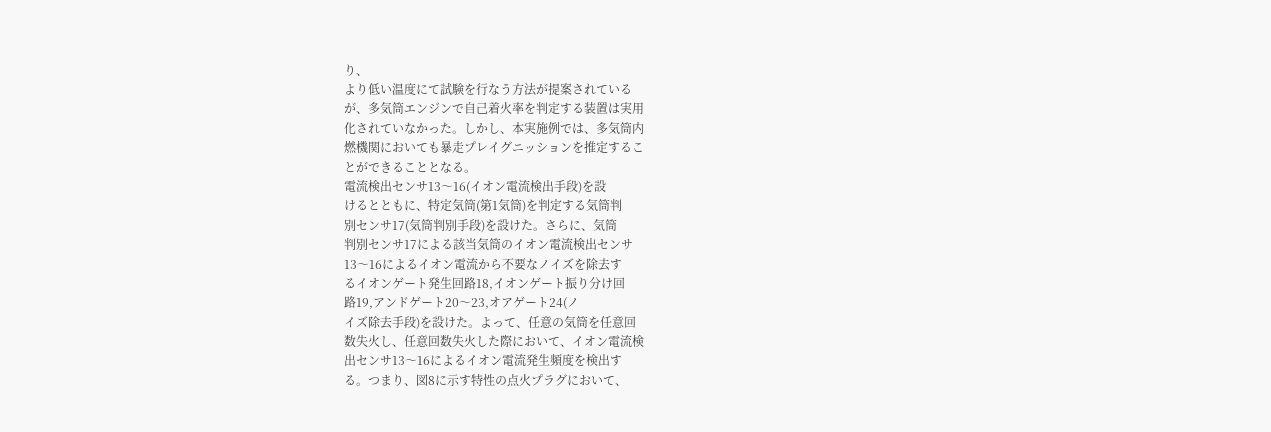り、
より低い温度にて試験を行なう方法が提案されている
が、多気筒エンジンで自己着火率を判定する装置は実用
化されていなかった。しかし、本実施例では、多気筒内
燃機関においても暴走プレイグニッションを推定するこ
とができることとなる。
電流検出センサ13〜16(イオン電流検出手段)を設
けるとともに、特定気筒(第1気筒)を判定する気筒判
別センサ17(気筒判別手段)を設けた。さらに、気筒
判別センサ17による該当気筒のイオン電流検出センサ
13〜16によるイオン電流から不要なノイズを除去す
るイオンゲート発生回路18,イオンゲート振り分け回
路19,アンドゲート20〜23,オアゲート24(ノ
イズ除去手段)を設けた。よって、任意の気筒を任意回
数失火し、任意回数失火した際において、イオン電流検
出センサ13〜16によるイオン電流発生頻度を検出す
る。つまり、図8に示す特性の点火プラグにおいて、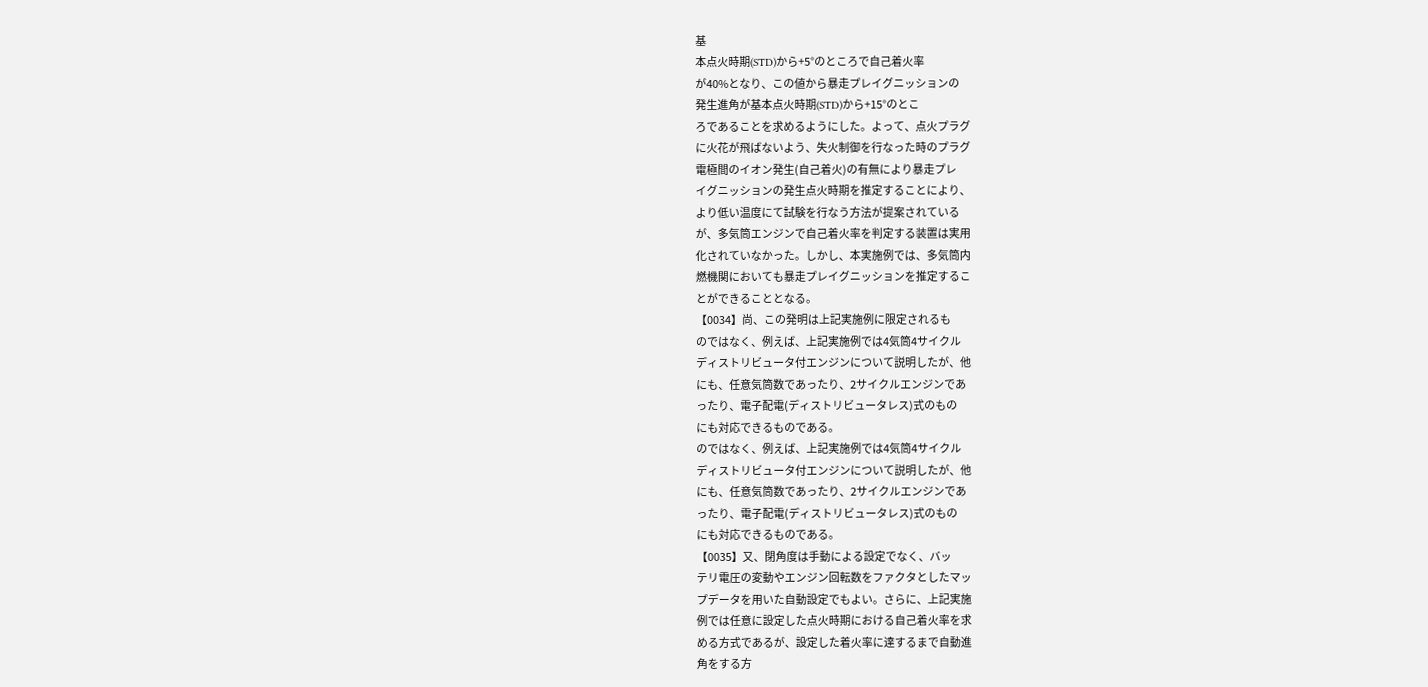基
本点火時期(STD)から+5°のところで自己着火率
が40%となり、この値から暴走プレイグニッションの
発生進角が基本点火時期(STD)から+15°のとこ
ろであることを求めるようにした。よって、点火プラグ
に火花が飛ばないよう、失火制御を行なった時のプラグ
電極間のイオン発生(自己着火)の有無により暴走プレ
イグニッションの発生点火時期を推定することにより、
より低い温度にて試験を行なう方法が提案されている
が、多気筒エンジンで自己着火率を判定する装置は実用
化されていなかった。しかし、本実施例では、多気筒内
燃機関においても暴走プレイグニッションを推定するこ
とができることとなる。
【0034】尚、この発明は上記実施例に限定されるも
のではなく、例えば、上記実施例では4気筒4サイクル
ディストリビュータ付エンジンについて説明したが、他
にも、任意気筒数であったり、2サイクルエンジンであ
ったり、電子配電(ディストリビュータレス)式のもの
にも対応できるものである。
のではなく、例えば、上記実施例では4気筒4サイクル
ディストリビュータ付エンジンについて説明したが、他
にも、任意気筒数であったり、2サイクルエンジンであ
ったり、電子配電(ディストリビュータレス)式のもの
にも対応できるものである。
【0035】又、閉角度は手動による設定でなく、バッ
テリ電圧の変動やエンジン回転数をファクタとしたマッ
プデータを用いた自動設定でもよい。さらに、上記実施
例では任意に設定した点火時期における自己着火率を求
める方式であるが、設定した着火率に達するまで自動進
角をする方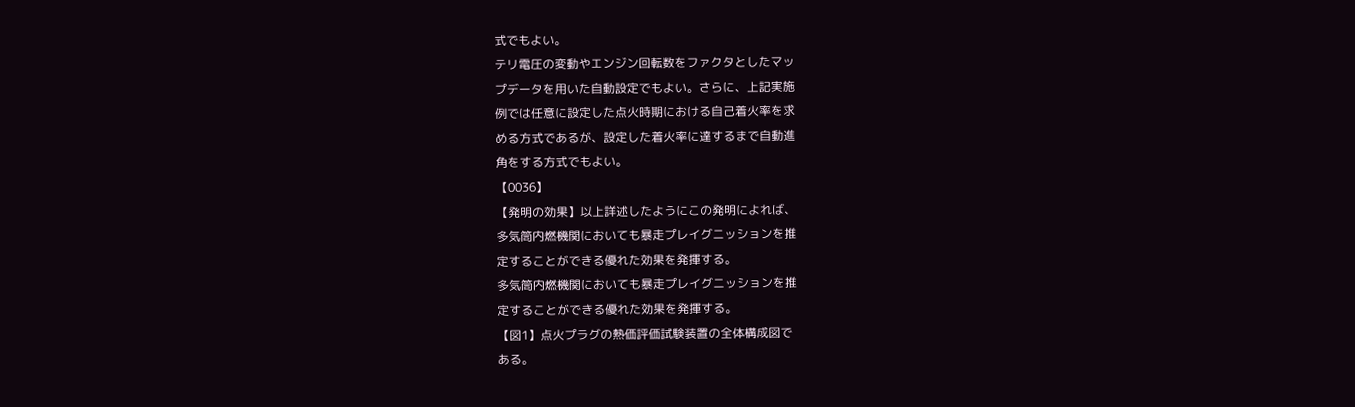式でもよい。
テリ電圧の変動やエンジン回転数をファクタとしたマッ
プデータを用いた自動設定でもよい。さらに、上記実施
例では任意に設定した点火時期における自己着火率を求
める方式であるが、設定した着火率に達するまで自動進
角をする方式でもよい。
【0036】
【発明の効果】以上詳述したようにこの発明によれば、
多気筒内燃機関においても暴走プレイグニッションを推
定することができる優れた効果を発揮する。
多気筒内燃機関においても暴走プレイグニッションを推
定することができる優れた効果を発揮する。
【図1】点火プラグの熱価評価試験装置の全体構成図で
ある。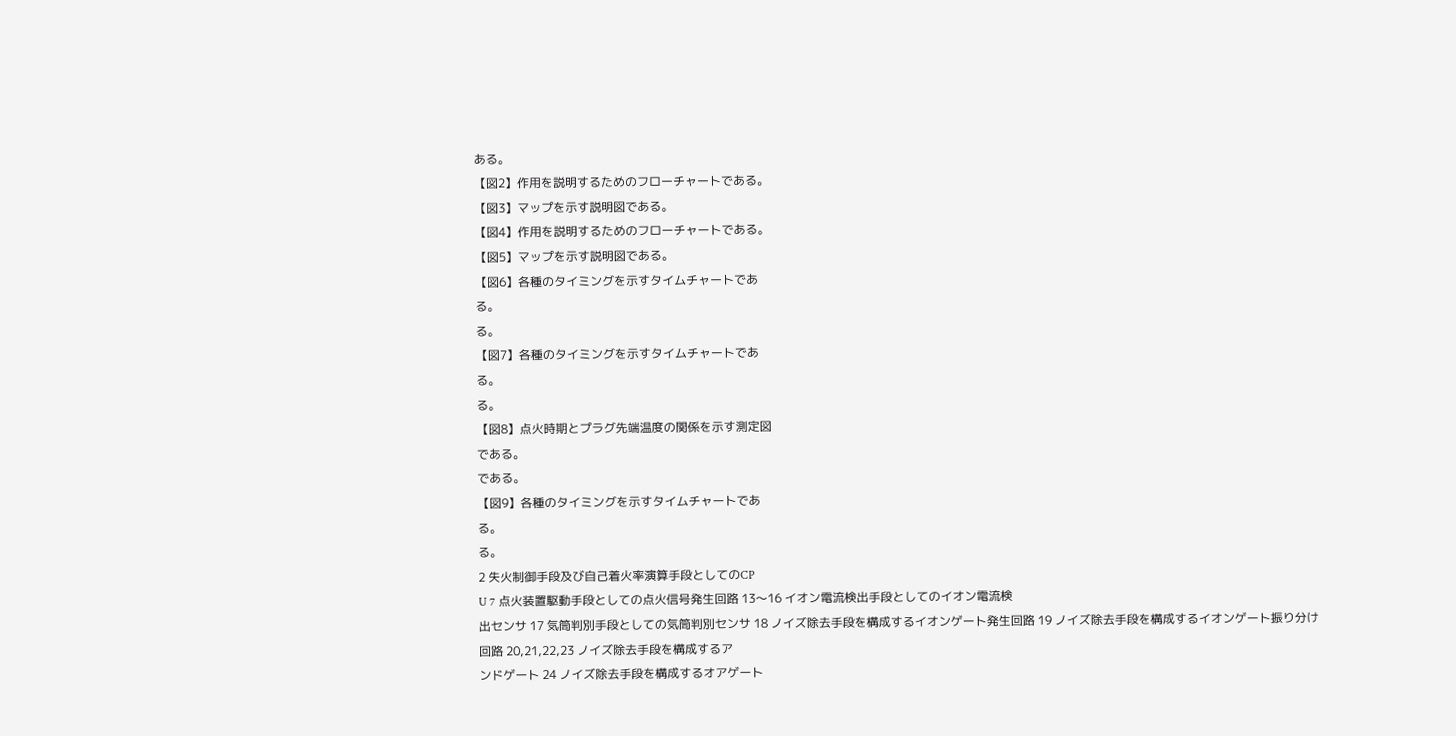ある。
【図2】作用を説明するためのフローチャートである。
【図3】マップを示す説明図である。
【図4】作用を説明するためのフローチャートである。
【図5】マップを示す説明図である。
【図6】各種のタイミングを示すタイムチャートであ
る。
る。
【図7】各種のタイミングを示すタイムチャートであ
る。
る。
【図8】点火時期とプラグ先端温度の関係を示す測定図
である。
である。
【図9】各種のタイミングを示すタイムチャートであ
る。
る。
2 失火制御手段及び自己着火率演算手段としてのCP
U 7 点火装置駆動手段としての点火信号発生回路 13〜16 イオン電流検出手段としてのイオン電流検
出センサ 17 気筒判別手段としての気筒判別センサ 18 ノイズ除去手段を構成するイオンゲート発生回路 19 ノイズ除去手段を構成するイオンゲート振り分け
回路 20,21,22,23 ノイズ除去手段を構成するア
ンドゲート 24 ノイズ除去手段を構成するオアゲート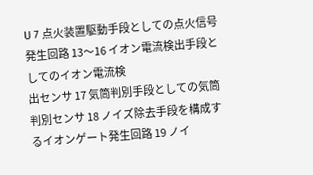U 7 点火装置駆動手段としての点火信号発生回路 13〜16 イオン電流検出手段としてのイオン電流検
出センサ 17 気筒判別手段としての気筒判別センサ 18 ノイズ除去手段を構成するイオンゲート発生回路 19 ノイ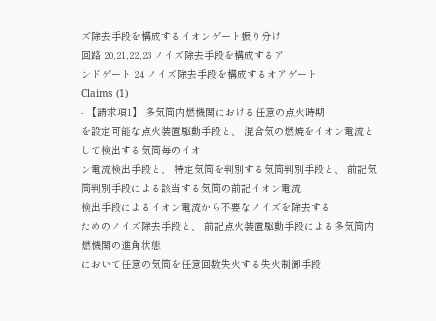ズ除去手段を構成するイオンゲート振り分け
回路 20,21,22,23 ノイズ除去手段を構成するア
ンドゲート 24 ノイズ除去手段を構成するオアゲート
Claims (1)
- 【請求項1】 多気筒内燃機関における任意の点火時期
を設定可能な点火装置駆動手段と、 混合気の燃焼をイオン電流として検出する気筒毎のイオ
ン電流検出手段と、 特定気筒を判別する気筒判別手段と、 前記気筒判別手段による該当する気筒の前記イオン電流
検出手段によるイオン電流から不要なノイズを除去する
ためのノイズ除去手段と、 前記点火装置駆動手段による多気筒内燃機関の進角状態
において任意の気筒を任意回数失火する失火制御手段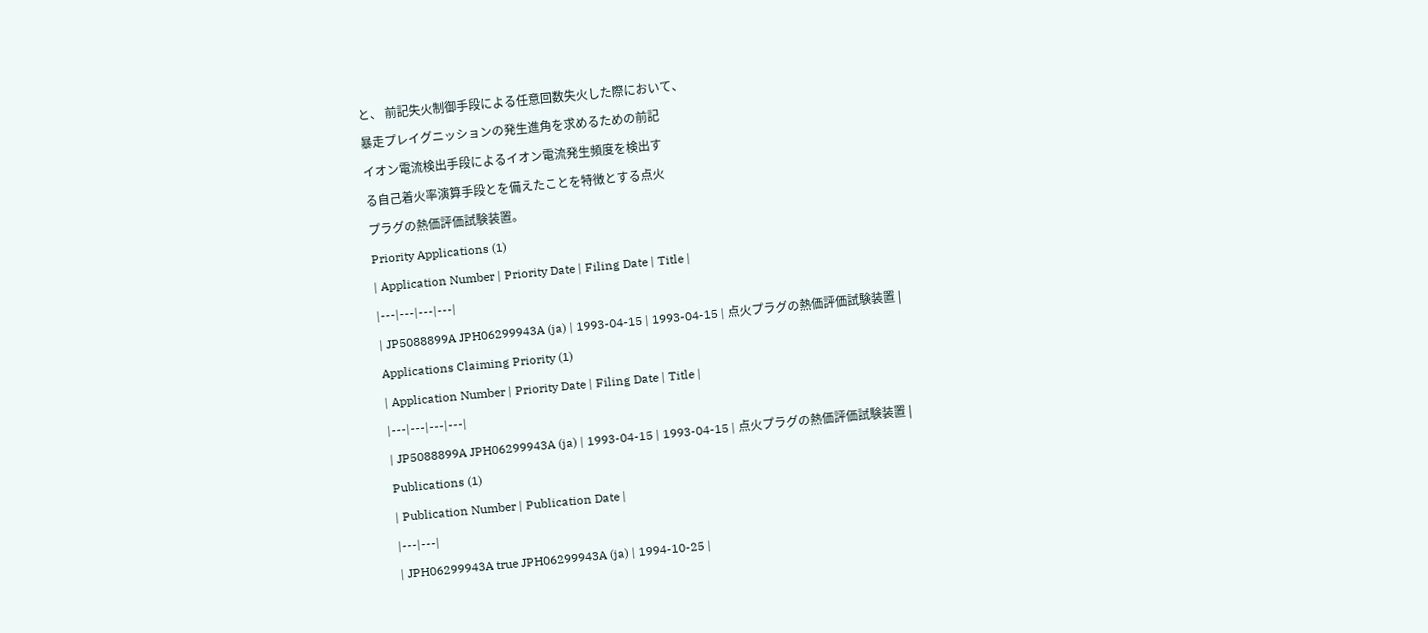と、 前記失火制御手段による任意回数失火した際において、
暴走プレイグニッションの発生進角を求めるための前記
イオン電流検出手段によるイオン電流発生頻度を検出す
る自己着火率演算手段とを備えたことを特徴とする点火
プラグの熱価評価試験装置。
Priority Applications (1)
| Application Number | Priority Date | Filing Date | Title |
|---|---|---|---|
| JP5088899A JPH06299943A (ja) | 1993-04-15 | 1993-04-15 | 点火プラグの熱価評価試験装置 |
Applications Claiming Priority (1)
| Application Number | Priority Date | Filing Date | Title |
|---|---|---|---|
| JP5088899A JPH06299943A (ja) | 1993-04-15 | 1993-04-15 | 点火プラグの熱価評価試験装置 |
Publications (1)
| Publication Number | Publication Date |
|---|---|
| JPH06299943A true JPH06299943A (ja) | 1994-10-25 |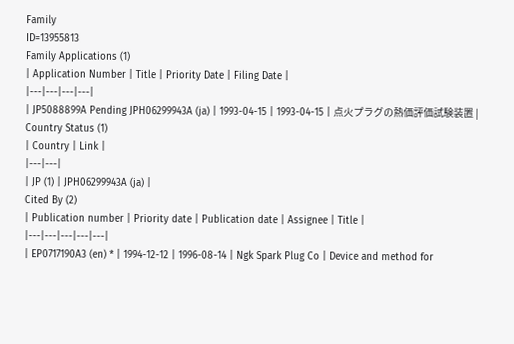Family
ID=13955813
Family Applications (1)
| Application Number | Title | Priority Date | Filing Date |
|---|---|---|---|
| JP5088899A Pending JPH06299943A (ja) | 1993-04-15 | 1993-04-15 | 点火プラグの熱価評価試験装置 |
Country Status (1)
| Country | Link |
|---|---|
| JP (1) | JPH06299943A (ja) |
Cited By (2)
| Publication number | Priority date | Publication date | Assignee | Title |
|---|---|---|---|---|
| EP0717190A3 (en) * | 1994-12-12 | 1996-08-14 | Ngk Spark Plug Co | Device and method for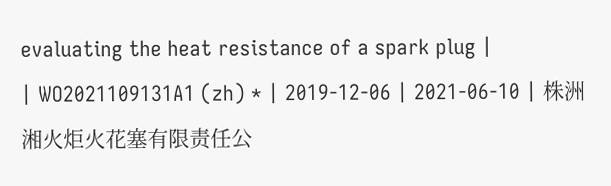evaluating the heat resistance of a spark plug |
| WO2021109131A1 (zh) * | 2019-12-06 | 2021-06-10 | 株洲湘火炬火花塞有限责任公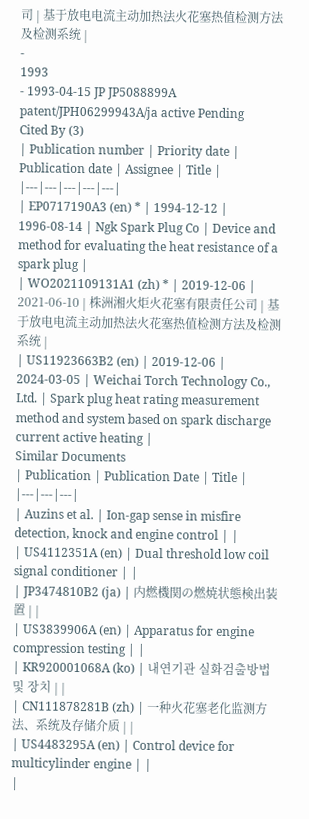司 | 基于放电电流主动加热法火花塞热值检测方法及检测系统 |
-
1993
- 1993-04-15 JP JP5088899A patent/JPH06299943A/ja active Pending
Cited By (3)
| Publication number | Priority date | Publication date | Assignee | Title |
|---|---|---|---|---|
| EP0717190A3 (en) * | 1994-12-12 | 1996-08-14 | Ngk Spark Plug Co | Device and method for evaluating the heat resistance of a spark plug |
| WO2021109131A1 (zh) * | 2019-12-06 | 2021-06-10 | 株洲湘火炬火花塞有限责任公司 | 基于放电电流主动加热法火花塞热值检测方法及检测系统 |
| US11923663B2 (en) | 2019-12-06 | 2024-03-05 | Weichai Torch Technology Co., Ltd. | Spark plug heat rating measurement method and system based on spark discharge current active heating |
Similar Documents
| Publication | Publication Date | Title |
|---|---|---|
| Auzins et al. | Ion-gap sense in misfire detection, knock and engine control | |
| US4112351A (en) | Dual threshold low coil signal conditioner | |
| JP3474810B2 (ja) | 内燃機関の燃焼状態検出装置 | |
| US3839906A (en) | Apparatus for engine compression testing | |
| KR920001068A (ko) | 내연기관 실화검출방법 및 장치 | |
| CN111878281B (zh) | 一种火花塞老化监测方法、系统及存储介质 | |
| US4483295A (en) | Control device for multicylinder engine | |
|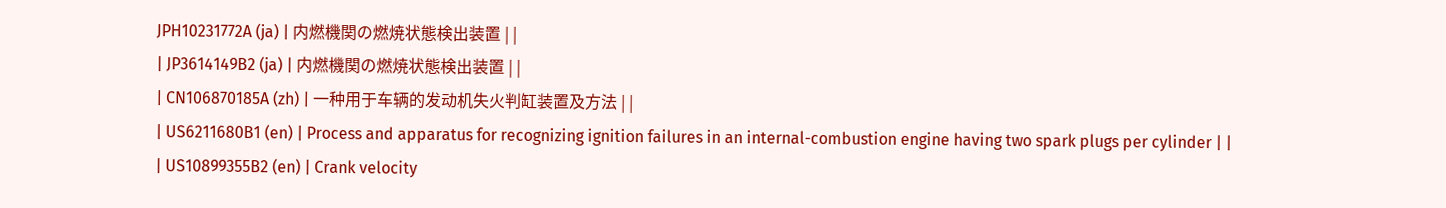JPH10231772A (ja) | 内燃機関の燃焼状態検出装置 | |
| JP3614149B2 (ja) | 内燃機関の燃焼状態検出装置 | |
| CN106870185A (zh) | 一种用于车辆的发动机失火判缸装置及方法 | |
| US6211680B1 (en) | Process and apparatus for recognizing ignition failures in an internal-combustion engine having two spark plugs per cylinder | |
| US10899355B2 (en) | Crank velocity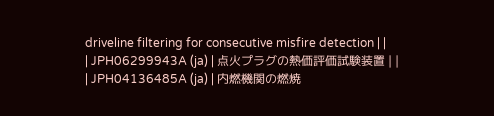driveline filtering for consecutive misfire detection | |
| JPH06299943A (ja) | 点火プラグの熱価評価試験装置 | |
| JPH04136485A (ja) | 内燃機関の燃焼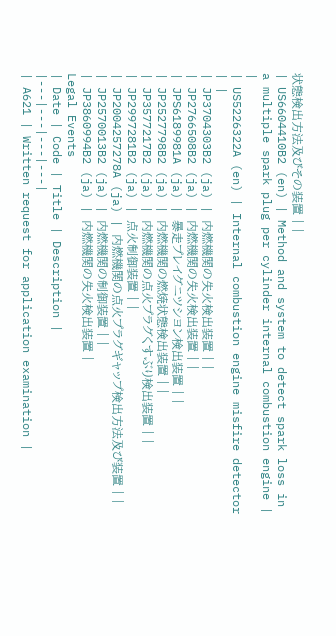状態検出方法及びその装置 | |
| US6604410B2 (en) | Method and system to detect spark loss in a multiple spark plug per cylinder internal combustion engine | |
| US5226322A (en) | Internal combustion engine misfire detector | |
| JP3704303B2 (ja) | 内燃機関の失火検出装置 | |
| JP2766508B2 (ja) | 内燃機関の失火検出装置 | |
| JPS6189981A (ja) | 暴走プレイグニツシヨン検出装置 | |
| JP2527798B2 (ja) | 内燃機関の燃焼状態検出装置 | |
| JP3577217B2 (ja) | 内燃機関の点火プラグくすぶり検出装置 | |
| JP2997281B2 (ja) | 点火制御装置 | |
| JP2004257278A (ja) | 内燃機関の点火プラグギャップ検出方法及び装置 | |
| JP2570013B2 (ja) | 内燃機関の制御装置 | |
| JP3860994B2 (ja) | 内燃機関の失火検出装置 |
Legal Events
| Date | Code | Title | Description |
|---|---|---|---|
| A621 | Written request for application examination |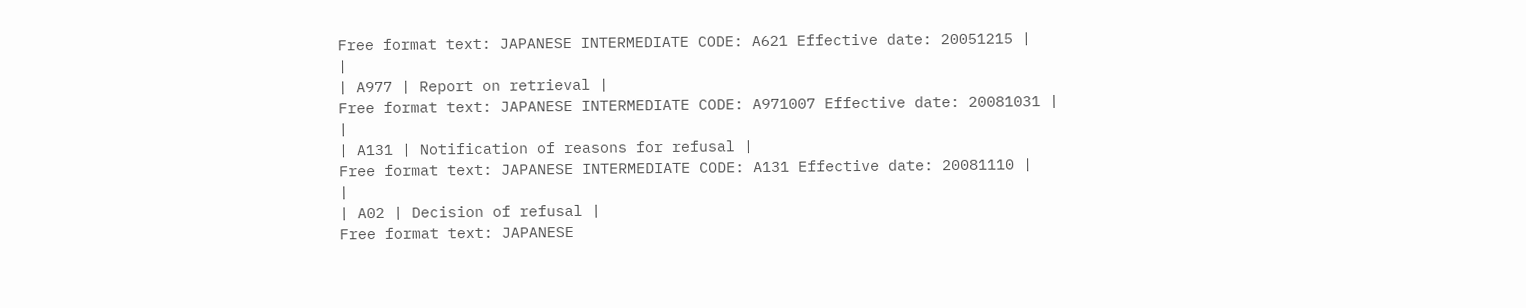Free format text: JAPANESE INTERMEDIATE CODE: A621 Effective date: 20051215 |
|
| A977 | Report on retrieval |
Free format text: JAPANESE INTERMEDIATE CODE: A971007 Effective date: 20081031 |
|
| A131 | Notification of reasons for refusal |
Free format text: JAPANESE INTERMEDIATE CODE: A131 Effective date: 20081110 |
|
| A02 | Decision of refusal |
Free format text: JAPANESE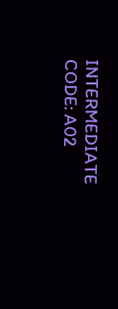INTERMEDIATE CODE: A02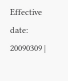Effective date: 20090309 |